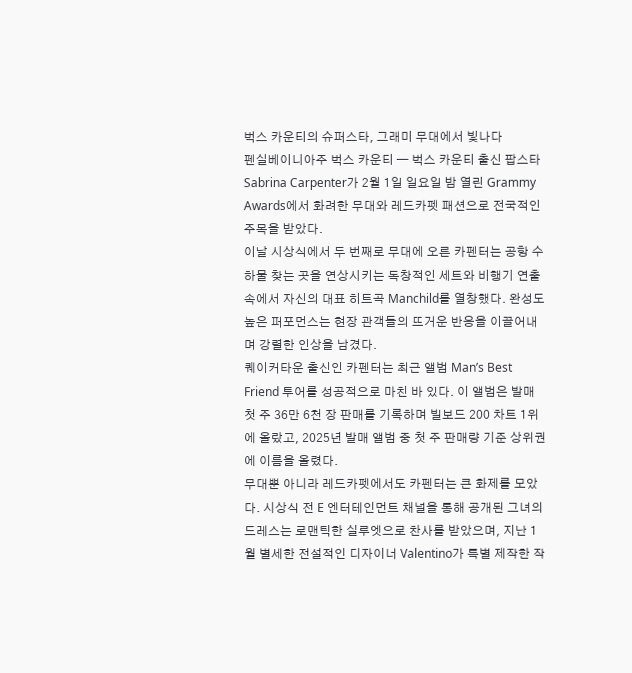벅스 카운티의 슈퍼스타, 그래미 무대에서 빛나다
펜실베이니아주 벅스 카운티 — 벅스 카운티 출신 팝스타 Sabrina Carpenter가 2월 1일 일요일 밤 열린 Grammy Awards에서 화려한 무대와 레드카펫 패션으로 전국적인 주목을 받았다.
이날 시상식에서 두 번째로 무대에 오른 카펜터는 공항 수하물 찾는 곳을 연상시키는 독창적인 세트와 비행기 연출 속에서 자신의 대표 히트곡 Manchild를 열창했다. 완성도 높은 퍼포먼스는 현장 관객들의 뜨거운 반응을 이끌어내며 강렬한 인상을 남겼다.
퀘이커타운 출신인 카펜터는 최근 앨범 Man’s Best Friend 투어를 성공적으로 마친 바 있다. 이 앨범은 발매 첫 주 36만 6천 장 판매를 기록하며 빌보드 200 차트 1위에 올랐고, 2025년 발매 앨범 중 첫 주 판매량 기준 상위권에 이름을 올렸다.
무대뿐 아니라 레드카펫에서도 카펜터는 큰 화제를 모았다. 시상식 전 E 엔터테인먼트 채널을 통해 공개된 그녀의 드레스는 로맨틱한 실루엣으로 찬사를 받았으며, 지난 1월 별세한 전설적인 디자이너 Valentino가 특별 제작한 작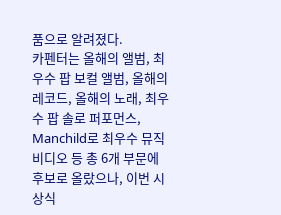품으로 알려졌다.
카펜터는 올해의 앨범, 최우수 팝 보컬 앨범, 올해의 레코드, 올해의 노래, 최우수 팝 솔로 퍼포먼스, Manchild로 최우수 뮤직비디오 등 총 6개 부문에 후보로 올랐으나, 이번 시상식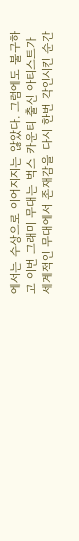에서는 수상으로 이어지지는 않았다. 그럼에도 불구하고 이번 그래미 무대는 벅스 카운티 출신 아티스트가 세계적인 무대에서 존재감을 다시 한번 각인시킨 순간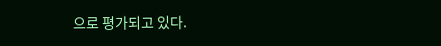으로 평가되고 있다.